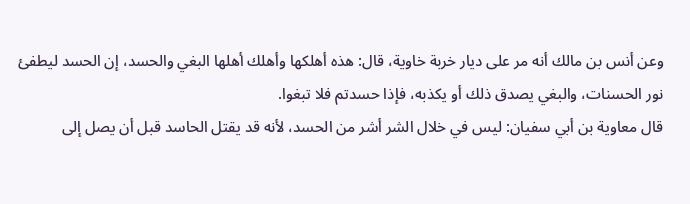وعن أنس بن مالك أنه مر على ديار خربة خاوية، قال: هذه أهلكها وأهلك أهلها البغي والحسد، إن الحسد ليطفئ نور الحسنات، والبغي يصدق ذلك أو يكذبه، فإذا حسدتم فلا تبغوا.
قال معاوية بن أبي سفيان: ليس في خلال الشر أشر من الحسد، لأنه قد يقتل الحاسد قبل أن يصل إلى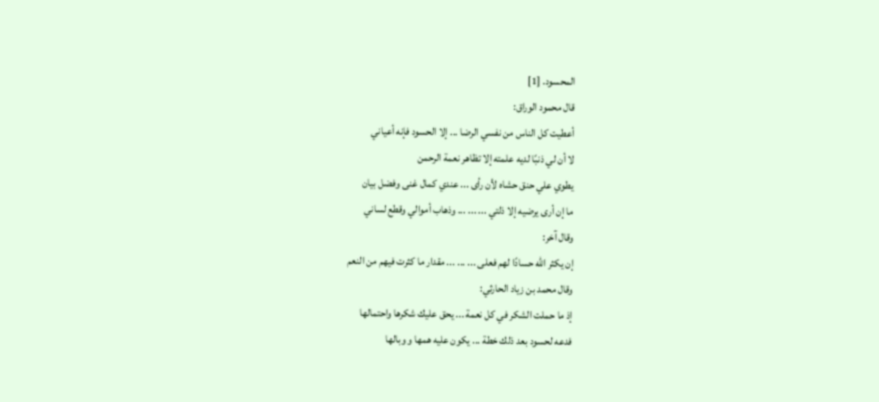المحسود. [1]
قال محمود الوراق:
أعطيت كل الناس من نفسي الرضا ... إلا الحسود فإنه أعياني
لا أن لي ذنبًا لديه علمته إلا تظاهر نعمة الرحمن
يطوي علي حنق حشاه لأن رأى ... عندي كمال غنى وفضل بيان
ما إن أرى يرضيه إلا ذلتي ... ... ... وذهاب أموالي وقطع لساني
وقال آخر:
إن يكثر الله حسادًا لهم فعلى ... ... ... مقدار ما كثرت فيهم من النعم
وقال محمد بن زياد الحارثي:
إذ ما حملت الشكر في كل نعمة ... يحق عليك شكرها واحتمالها
فدعه لحسود بعد ذلك خطة ... يكون عليه همها و وبالها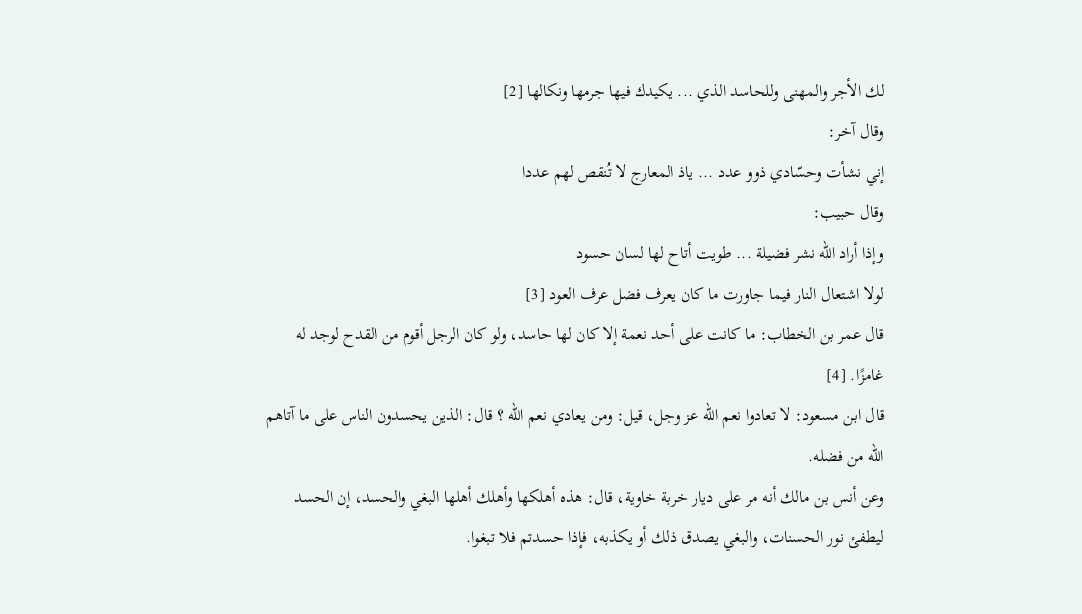لك الأجر والمهنى وللحاسد الذي ... يكيدك فيها جرمها ونكالها [2]
وقال آخر:
إني نشأت وحسّادي ذوو عدد ... ياذ المعارج لا تُنقص لهم عددا
وقال حبيب:
وإذا أراد الله نشر فضيلة ... طويت أتاح لها لسان حسود
لولا اشتعال النار فيما جاورت ما كان يعرف فضل عرف العود [3]
قال عمر بن الخطاب: ما كانت على أحد نعمة إلا كان لها حاسد، ولو كان الرجل أقوم من القدح لوجد له غامزًا. [4]
قال ابن مسعود: لا تعادوا نعم الله عز وجل، قيل: ومن يعادي نعم الله ؟ قال: الذين يحسدون الناس على ما آتاهم الله من فضله.
وعن أنس بن مالك أنه مر على ديار خربة خاوية، قال: هذه أهلكها وأهلك أهلها البغي والحسد، إن الحسد ليطفئ نور الحسنات، والبغي يصدق ذلك أو يكذبه، فإذا حسدتم فلا تبغوا.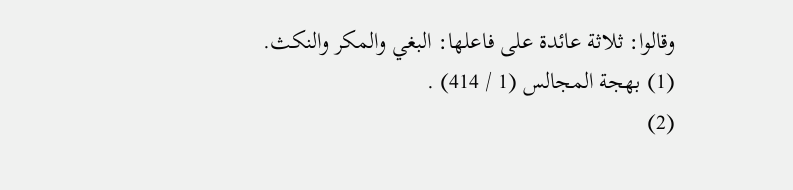وقالوا: ثلاثة عائدة على فاعلها: البغي والمكر والنكث.
(1) بهجة المجالس (1 / 414) .
(2)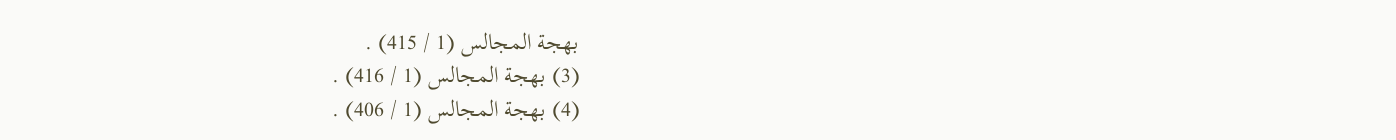بهجة المجالس (1 / 415) .
(3) بهجة المجالس (1 / 416) .
(4) بهجة المجالس (1 / 406) .